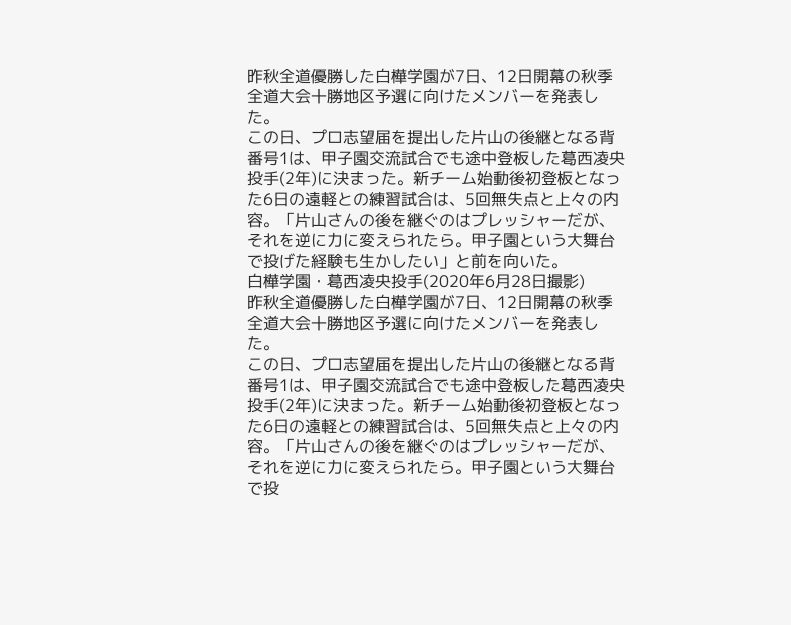昨秋全道優勝した白樺学園が7日、12日開幕の秋季全道大会十勝地区予選に向けたメンバーを発表した。
この日、プロ志望届を提出した片山の後継となる背番号1は、甲子園交流試合でも途中登板した葛西凌央投手(2年)に決まった。新チーム始動後初登板となった6日の遠軽との練習試合は、5回無失点と上々の内容。「片山さんの後を継ぐのはプレッシャーだが、それを逆に力に変えられたら。甲子園という大舞台で投げた経験も生かしたい」と前を向いた。
白樺学園・葛西凌央投手(2020年6月28日撮影)
昨秋全道優勝した白樺学園が7日、12日開幕の秋季全道大会十勝地区予選に向けたメンバーを発表した。
この日、プロ志望届を提出した片山の後継となる背番号1は、甲子園交流試合でも途中登板した葛西凌央投手(2年)に決まった。新チーム始動後初登板となった6日の遠軽との練習試合は、5回無失点と上々の内容。「片山さんの後を継ぐのはプレッシャーだが、それを逆に力に変えられたら。甲子園という大舞台で投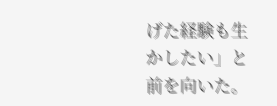げた経験も生かしたい」と前を向いた。